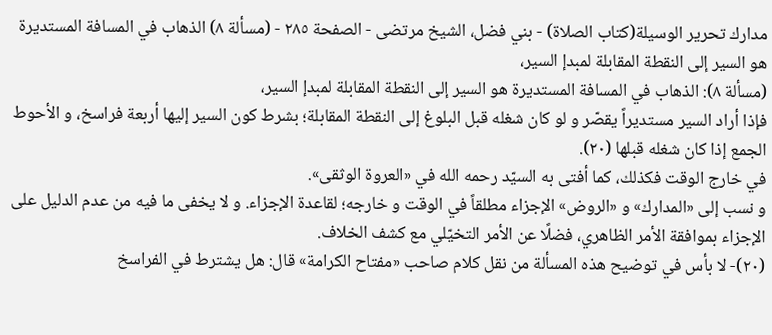مدارك تحرير الوسيلة(كتاب الصلاة) - بني فضل، الشيخ مرتضى - الصفحة ٢٨٥ - (مسألة ٨) الذهاب في المسافة المستديرة هو السير إلى النقطة المقابلة لمبدإ السير،
(مسألة ٨): الذهاب في المسافة المستديرة هو السير إلى النقطة المقابلة لمبدإ السير،
فإذا أراد السير مستديراً يقصّر و لو كان شغله قبل البلوغ إلى النقطة المقابلة؛ بشرط كون السير إليها أربعة فراسخ، و الأحوط الجمع إذا كان شغله قبلها (٢٠).
في خارج الوقت فكذلك، كما أفتى به السيّد رحمه الله في «العروة الوثقى».
و نسب إلى «المدارك» و «الروض» الإجزاء مطلقاً في الوقت و خارجه؛ لقاعدة الإجزاء. و لا يخفى ما فيه من عدم الدليل على الإجزاء بموافقة الأمر الظاهري، فضلًا عن الأمر التخيّلي مع كشف الخلاف.
(٢٠)- لا بأس في توضيح هذه المسألة من نقل كلام صاحب «مفتاح الكرامة» قال: هل يشترط في الفراسخ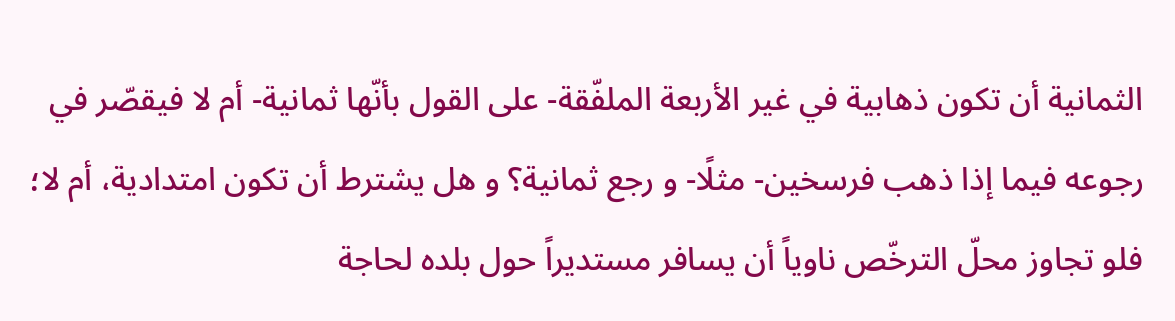الثمانية أن تكون ذهابية في غير الأربعة الملفّقة- على القول بأنّها ثمانية- أم لا فيقصّر في رجوعه فيما إذا ذهب فرسخين- مثلًا- و رجع ثمانية؟ و هل يشترط أن تكون امتدادية، أم لا؛ فلو تجاوز محلّ الترخّص ناوياً أن يسافر مستديراً حول بلده لحاجة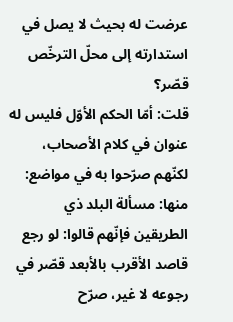عرضت له بحيث لا يصل في استدارته إلى محلّ الترخّص قصّر؟
قلت: أمّا الحكم الأوّل فليس له عنوان في كلام الأصحاب، لكنّهم صرّحوا به في مواضع:
منها: مسألة البلد ذي الطريقين فإنّهم قالوا: لو رجع قاصد الأقرب بالأبعد قصّر في رجوعه لا غير، صرّح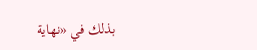بذلك في «نهاية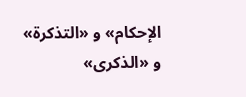الإحكام» و «التذكرة» و «الذكرى»